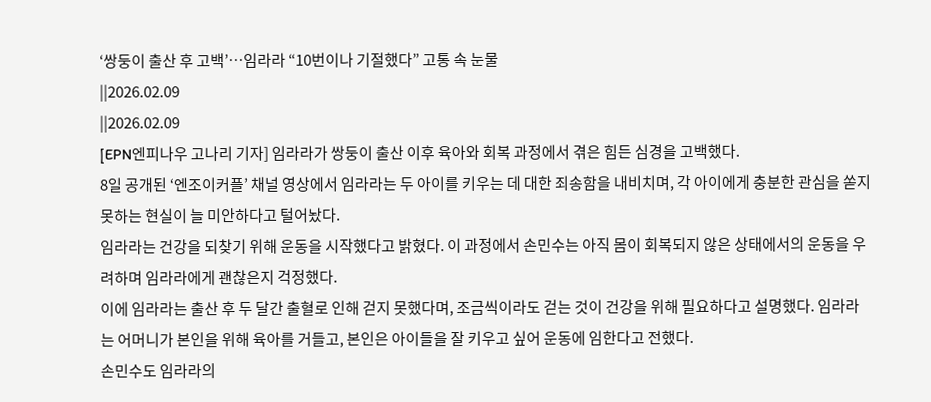‘쌍둥이 출산 후 고백’…임라라 “10번이나 기절했다” 고통 속 눈물
||2026.02.09
||2026.02.09
[EPN엔피나우 고나리 기자] 임라라가 쌍둥이 출산 이후 육아와 회복 과정에서 겪은 힘든 심경을 고백했다.
8일 공개된 ‘엔조이커플’ 채널 영상에서 임라라는 두 아이를 키우는 데 대한 죄송함을 내비치며, 각 아이에게 충분한 관심을 쏟지 못하는 현실이 늘 미안하다고 털어놨다.
임라라는 건강을 되찾기 위해 운동을 시작했다고 밝혔다. 이 과정에서 손민수는 아직 몸이 회복되지 않은 상태에서의 운동을 우려하며 임라라에게 괜찮은지 걱정했다.
이에 임라라는 출산 후 두 달간 출혈로 인해 걷지 못했다며, 조금씩이라도 걷는 것이 건강을 위해 필요하다고 설명했다. 임라라는 어머니가 본인을 위해 육아를 거들고, 본인은 아이들을 잘 키우고 싶어 운동에 임한다고 전했다.
손민수도 임라라의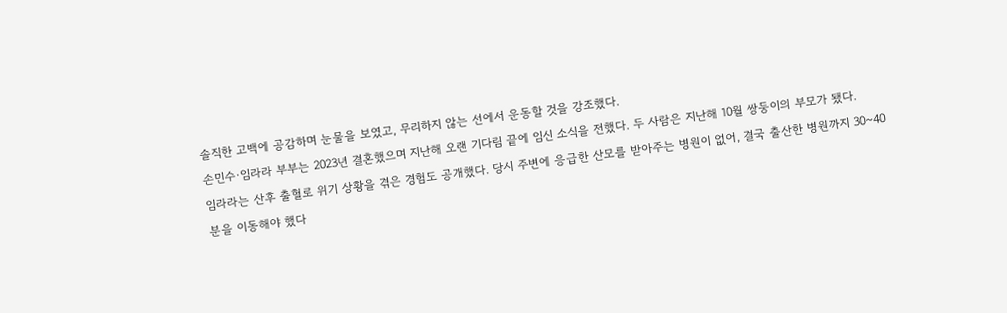솔직한 고백에 공감하며 눈물을 보였고, 무리하지 않는 선에서 운동할 것을 강조했다.
손민수·임라라 부부는 2023년 결혼했으며 지난해 오랜 기다림 끝에 임신 소식을 전했다. 두 사람은 지난해 10월 쌍둥이의 부모가 됐다.
임라라는 산후 출혈로 위기 상황을 겪은 경험도 공개했다. 당시 주변에 응급한 산모를 받아주는 병원이 없어, 결국 출산한 병원까지 30~40분을 이동해야 했다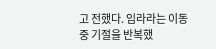고 전했다. 임라라는 이동 중 기절을 반복했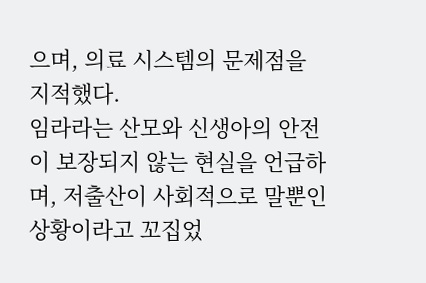으며, 의료 시스템의 문제점을 지적했다.
임라라는 산모와 신생아의 안전이 보장되지 않는 현실을 언급하며, 저출산이 사회적으로 말뿐인 상황이라고 꼬집었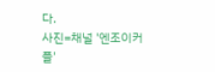다.
사진=채널 '엔조이커플'